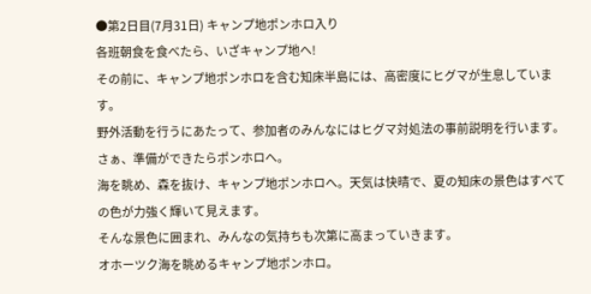●第2日目(7月31日) キャンプ地ポンホロ入り
各班朝食を食べたら、いざキャンプ地へ!
その前に、キャンプ地ポンホロを含む知床半島には、高密度にヒグマが生息しています。
野外活動を行うにあたって、参加者のみんなにはヒグマ対処法の事前説明を行います。
さぁ、準備ができたらポンホロへ。
海を眺め、森を抜け、キャンプ地ポンホロへ。天気は快晴で、夏の知床の景色はすべての色が力強く輝いて見えます。
そんな景色に囲まれ、みんなの気持ちも次第に高まっていきます。
オホーツク海を眺めるキャンプ地ポンホロ。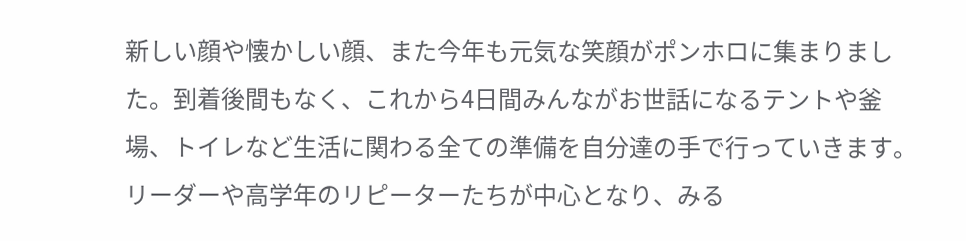新しい顔や懐かしい顔、また今年も元気な笑顔がポンホロに集まりました。到着後間もなく、これから4日間みんながお世話になるテントや釜場、トイレなど生活に関わる全ての準備を自分達の手で行っていきます。リーダーや高学年のリピーターたちが中心となり、みる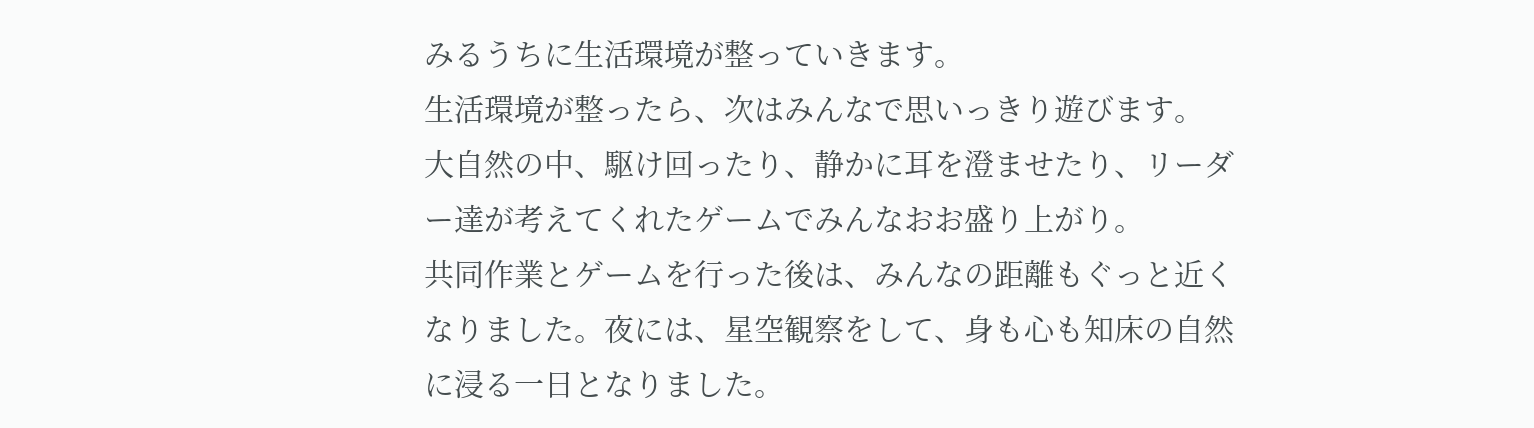みるうちに生活環境が整っていきます。
生活環境が整ったら、次はみんなで思いっきり遊びます。
大自然の中、駆け回ったり、静かに耳を澄ませたり、リーダー達が考えてくれたゲームでみんなおお盛り上がり。
共同作業とゲームを行った後は、みんなの距離もぐっと近くなりました。夜には、星空観察をして、身も心も知床の自然に浸る一日となりました。